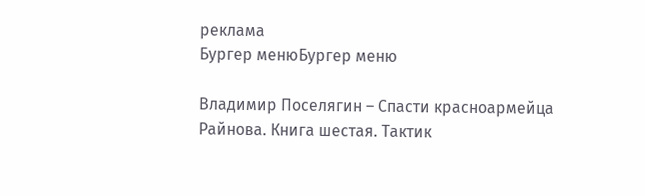реклама
Бургер менюБургер меню

Владимир Поселягин – Спасти красноармейца Райнова. Книга шестая. Тактик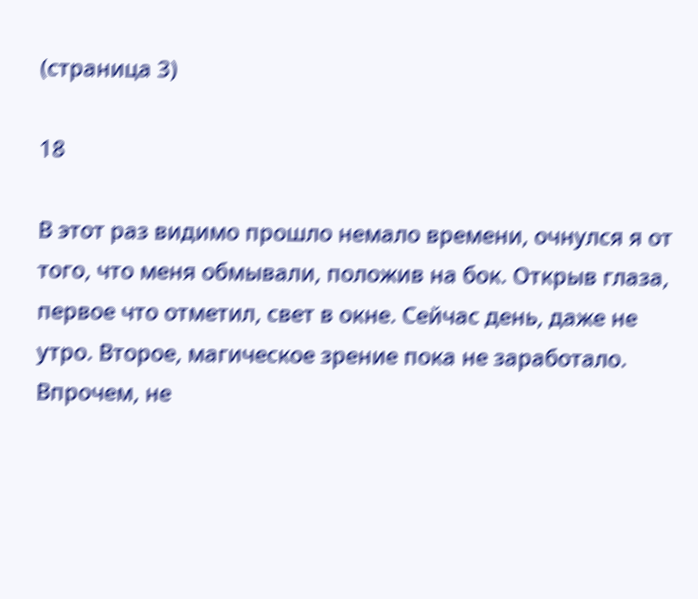(страница 3)

18

В этот раз видимо прошло немало времени, очнулся я от того, что меня обмывали, положив на бок. Открыв глаза, первое что отметил, свет в окне. Сейчас день, даже не утро. Второе, магическое зрение пока не заработало. Впрочем, не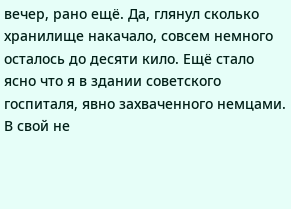вечер, рано ещё. Да, глянул сколько хранилище накачало, совсем немного осталось до десяти кило. Ещё стало ясно что я в здании советского госпиталя, явно захваченного немцами. В свой не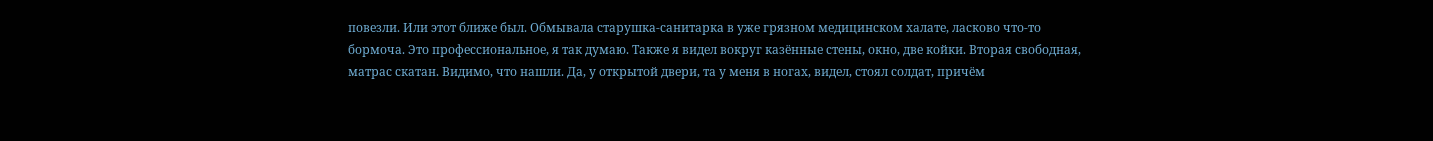повезли. Или этот ближе был. Обмывала старушка-санитарка в уже грязном медицинском халате, ласково что-то бормоча. Это профессиональное, я так думаю. Также я видел вокруг казённые стены, окно, две койки. Вторая свободная, матрас скатан. Видимо, что нашли. Да, у открытой двери, та у меня в ногах, видел, стоял солдат, причём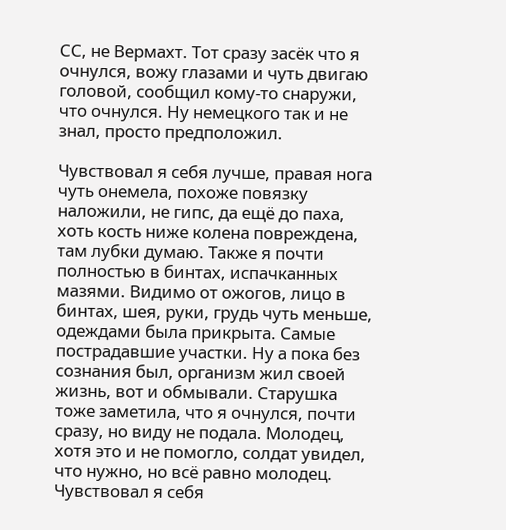СС, не Вермахт. Тот сразу засёк что я очнулся, вожу глазами и чуть двигаю головой, сообщил кому-то снаружи, что очнулся. Ну немецкого так и не знал, просто предположил.

Чувствовал я себя лучше, правая нога чуть онемела, похоже повязку наложили, не гипс, да ещё до паха, хоть кость ниже колена повреждена, там лубки думаю. Также я почти полностью в бинтах, испачканных мазями. Видимо от ожогов, лицо в бинтах, шея, руки, грудь чуть меньше, одеждами была прикрыта. Самые пострадавшие участки. Ну а пока без сознания был, организм жил своей жизнь, вот и обмывали. Старушка тоже заметила, что я очнулся, почти сразу, но виду не подала. Молодец, хотя это и не помогло, солдат увидел, что нужно, но всё равно молодец. Чувствовал я себя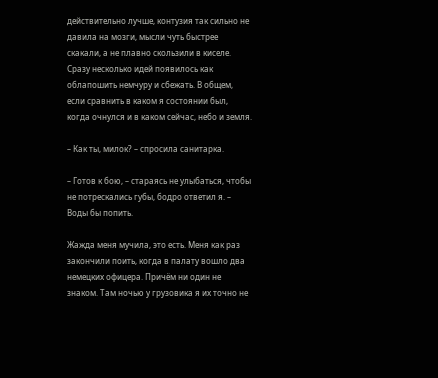действительно лучше, контузия так сильно не давила на мозги, мысли чуть быстрее скакали, а не плавно скользили в киселе. Сразу несколько идей появилось как облапошить немчуру и сбежать. В общем, если сравнить в каком я состоянии был, когда очнулся и в каком сейчас, небо и земля.

– Как ты, милок? – спросила санитарка.

– Готов к бою, – стараясь не улыбаться, чтобы не потрескались губы, бодро ответил я. – Воды бы попить.

Жажда меня мучила, это есть. Меня как раз закончили поить, когда в палату вошло два немецких офицера. Причём ни один не знаком. Там ночью у грузовика я их точно не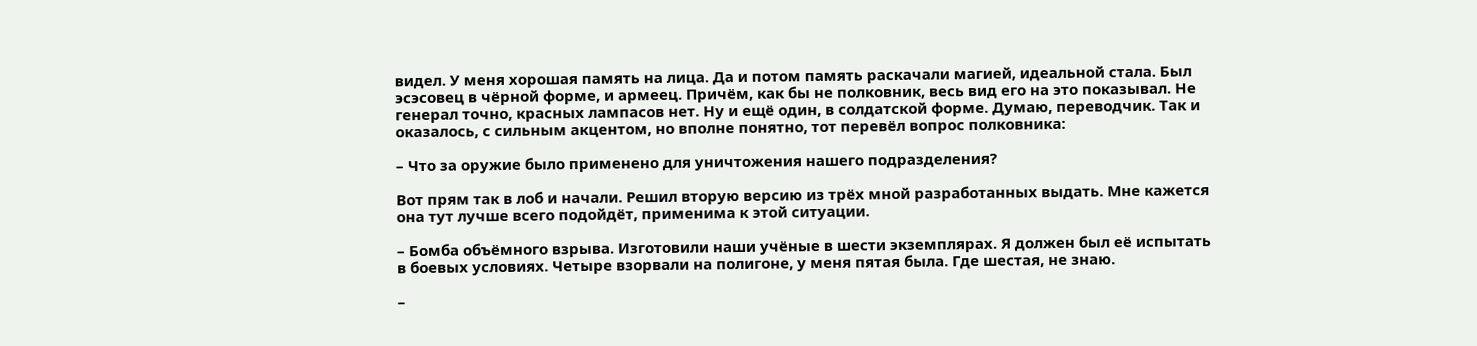видел. У меня хорошая память на лица. Да и потом память раскачали магией, идеальной стала. Был эсэсовец в чёрной форме, и армеец. Причём, как бы не полковник, весь вид его на это показывал. Не генерал точно, красных лампасов нет. Ну и ещё один, в солдатской форме. Думаю, переводчик. Так и оказалось, с сильным акцентом, но вполне понятно, тот перевёл вопрос полковника:

– Что за оружие было применено для уничтожения нашего подразделения?

Вот прям так в лоб и начали. Решил вторую версию из трёх мной разработанных выдать. Мне кажется она тут лучше всего подойдёт, применима к этой ситуации.

– Бомба объёмного взрыва. Изготовили наши учёные в шести экземплярах. Я должен был её испытать в боевых условиях. Четыре взорвали на полигоне, у меня пятая была. Где шестая, не знаю.

–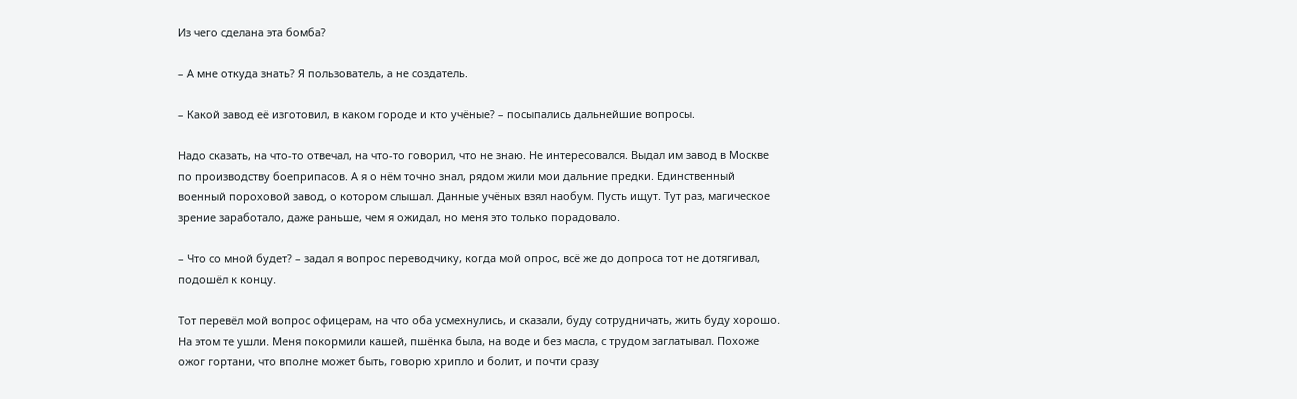Из чего сделана эта бомба?

– А мне откуда знать? Я пользователь, а не создатель.

– Какой завод её изготовил, в каком городе и кто учёные? – посыпались дальнейшие вопросы.

Надо сказать, на что-то отвечал, на что-то говорил, что не знаю. Не интересовался. Выдал им завод в Москве по производству боеприпасов. А я о нём точно знал, рядом жили мои дальние предки. Единственный военный пороховой завод, о котором слышал. Данные учёных взял наобум. Пусть ищут. Тут раз, магическое зрение заработало, даже раньше, чем я ожидал, но меня это только порадовало.

– Что со мной будет? – задал я вопрос переводчику, когда мой опрос, всё же до допроса тот не дотягивал, подошёл к концу.

Тот перевёл мой вопрос офицерам, на что оба усмехнулись, и сказали, буду сотрудничать, жить буду хорошо. На этом те ушли. Меня покормили кашей, пшёнка была, на воде и без масла, с трудом заглатывал. Похоже ожог гортани, что вполне может быть, говорю хрипло и болит, и почти сразу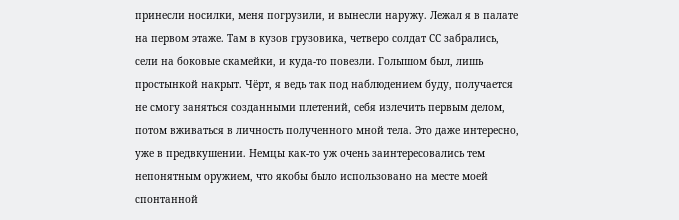принесли носилки, меня погрузили, и вынесли наружу. Лежал я в палате на первом этаже. Там в кузов грузовика, четверо солдат СС забрались, сели на боковые скамейки, и куда-то повезли. Голышом был, лишь простынкой накрыт. Чёрт, я ведь так под наблюдением буду, получается не смогу заняться созданными плетений, себя излечить первым делом, потом вживаться в личность полученного мной тела. Это даже интересно, уже в предвкушении. Немцы как-то уж очень заинтересовались тем непонятным оружием, что якобы было использовано на месте моей спонтанной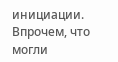инициации. Впрочем, что могли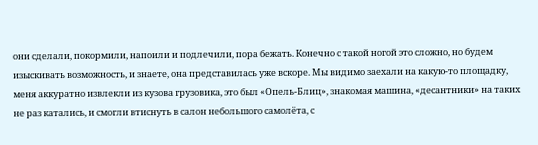они сделали, покормили, напоили и подлечили, пора бежать. Конечно с такой ногой это сложно, но будем изыскивать возможность, и знаете, она представилась уже вскоре. Мы видимо заехали на какую-то площадку, меня аккуратно извлекли из кузова грузовика, это был «Опель-Блиц», знакомая машина, «десантники» на таких не раз катались, и смогли втиснуть в салон небольшого самолёта, с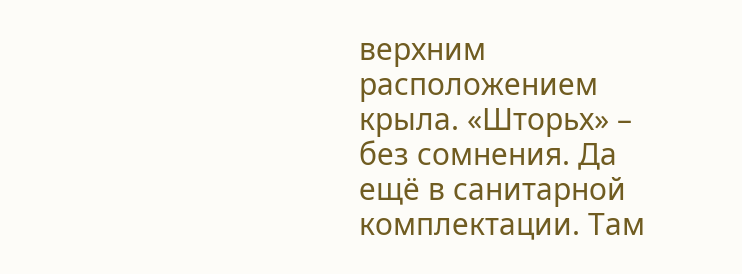верхним расположением крыла. «Шторьх» – без сомнения. Да ещё в санитарной комплектации. Там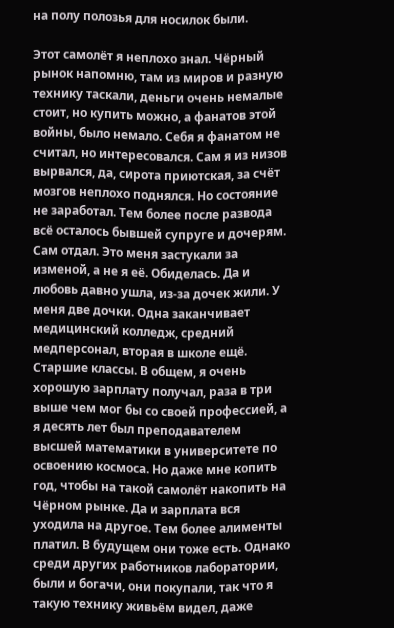на полу полозья для носилок были.

Этот самолёт я неплохо знал. Чёрный рынок напомню, там из миров и разную технику таскали, деньги очень немалые стоит, но купить можно, а фанатов этой войны, было немало. Себя я фанатом не считал, но интересовался. Сам я из низов вырвался, да, сирота приютская, за счёт мозгов неплохо поднялся. Но состояние не заработал. Тем более после развода всё осталось бывшей супруге и дочерям. Сам отдал. Это меня застукали за изменой, а не я её. Обиделась. Да и любовь давно ушла, из-за дочек жили. У меня две дочки. Одна заканчивает медицинский колледж, средний медперсонал, вторая в школе ещё. Старшие классы. В общем, я очень хорошую зарплату получал, раза в три выше чем мог бы со своей профессией, а я десять лет был преподавателем высшей математики в университете по освоению космоса. Но даже мне копить год, чтобы на такой самолёт накопить на Чёрном рынке. Да и зарплата вся уходила на другое. Тем более алименты платил. В будущем они тоже есть. Однако среди других работников лаборатории, были и богачи, они покупали, так что я такую технику живьём видел, даже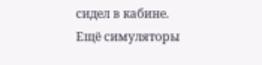сидел в кабине. Ещё симуляторы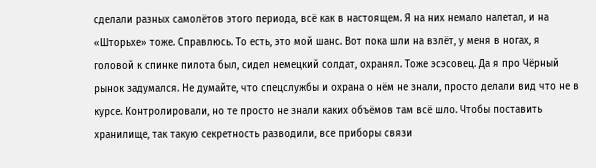сделали разных самолётов этого периода, всё как в настоящем. Я на них немало налетал, и на «Шторьхе» тоже. Справлюсь. То есть, это мой шанс. Вот пока шли на взлёт, у меня в ногах, я головой к спинке пилота был, сидел немецкий солдат, охранял. Тоже эсэсовец. Да я про Чёрный рынок задумался. Не думайте, что спецслужбы и охрана о нём не знали, просто делали вид что не в курсе. Контролировали, но те просто не знали каких объёмов там всё шло. Чтобы поставить хранилище, так такую секретность разводили, все приборы связи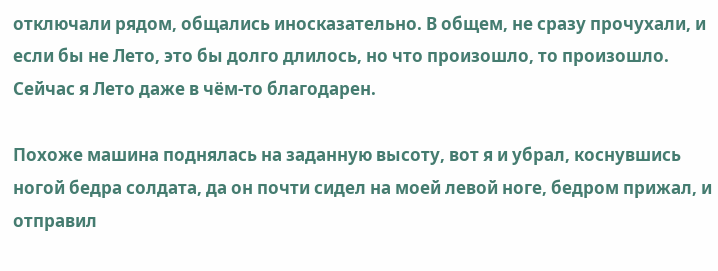отключали рядом, общались иносказательно. В общем, не сразу прочухали, и если бы не Лето, это бы долго длилось, но что произошло, то произошло. Сейчас я Лето даже в чём-то благодарен.

Похоже машина поднялась на заданную высоту, вот я и убрал, коснувшись ногой бедра солдата, да он почти сидел на моей левой ноге, бедром прижал, и отправил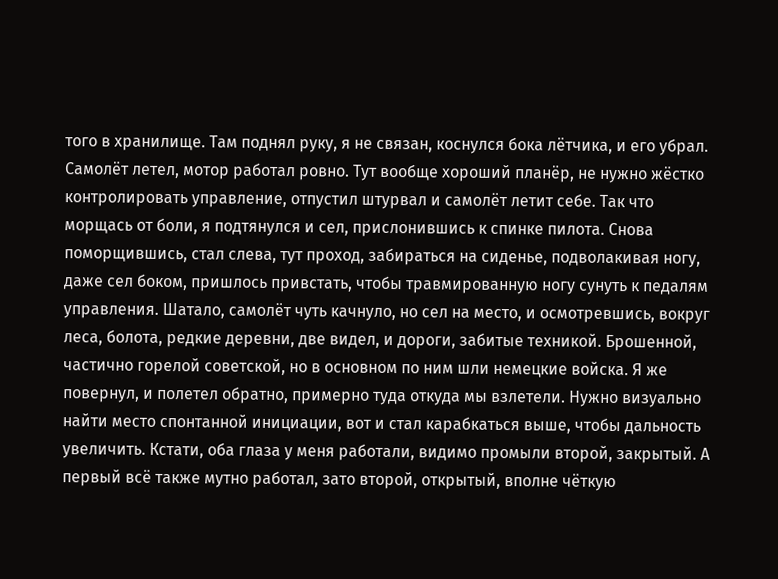того в хранилище. Там поднял руку, я не связан, коснулся бока лётчика, и его убрал. Самолёт летел, мотор работал ровно. Тут вообще хороший планёр, не нужно жёстко контролировать управление, отпустил штурвал и самолёт летит себе. Так что морщась от боли, я подтянулся и сел, прислонившись к спинке пилота. Снова поморщившись, стал слева, тут проход, забираться на сиденье, подволакивая ногу, даже сел боком, пришлось привстать, чтобы травмированную ногу сунуть к педалям управления. Шатало, самолёт чуть качнуло, но сел на место, и осмотревшись, вокруг леса, болота, редкие деревни, две видел, и дороги, забитые техникой. Брошенной, частично горелой советской, но в основном по ним шли немецкие войска. Я же повернул, и полетел обратно, примерно туда откуда мы взлетели. Нужно визуально найти место спонтанной инициации, вот и стал карабкаться выше, чтобы дальность увеличить. Кстати, оба глаза у меня работали, видимо промыли второй, закрытый. А первый всё также мутно работал, зато второй, открытый, вполне чёткую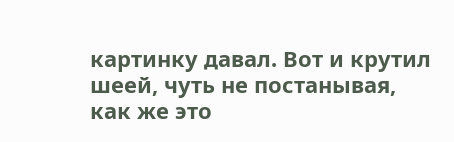картинку давал. Вот и крутил шеей, чуть не постанывая, как же это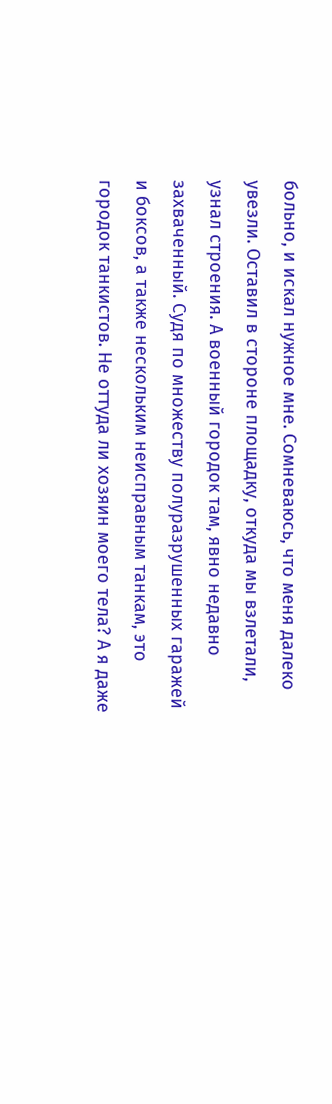больно, и искал нужное мне. Сомневаюсь, что меня далеко увезли. Оставил в стороне площадку, откуда мы взлетали, узнал строения. А военный городок там, явно недавно захваченный. Судя по множеству полуразрушенных гаражей и боксов, а также нескольким неисправным танкам, это городок танкистов. Не оттуда ли хозяин моего тела? А я даже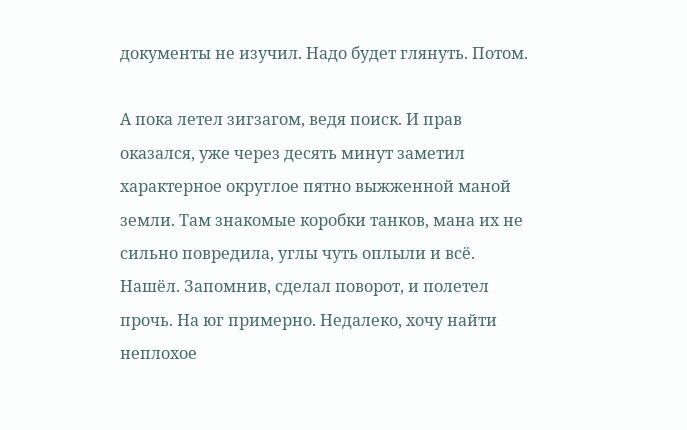документы не изучил. Надо будет глянуть. Потом.

А пока летел зигзагом, ведя поиск. И прав оказался, уже через десять минут заметил характерное округлое пятно выжженной маной земли. Там знакомые коробки танков, мана их не сильно повредила, углы чуть оплыли и всё. Нашёл. Запомнив, сделал поворот, и полетел прочь. На юг примерно. Недалеко, хочу найти неплохое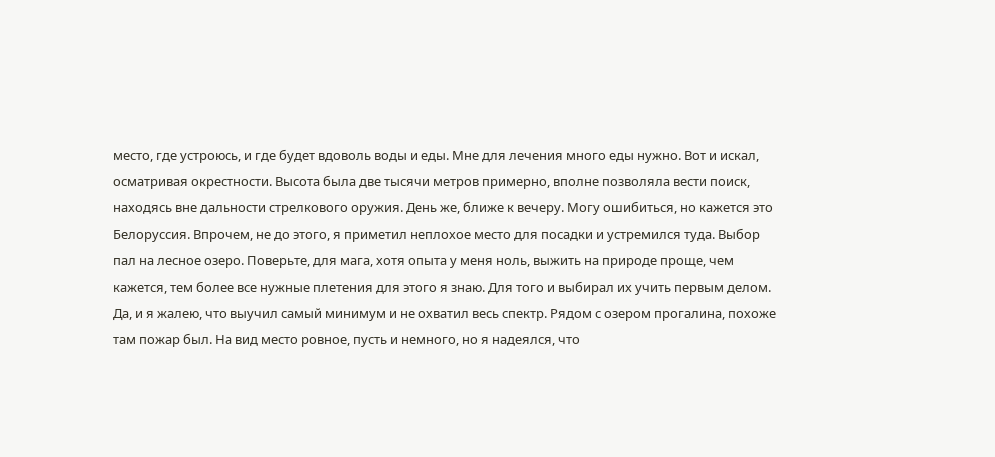место, где устроюсь, и где будет вдоволь воды и еды. Мне для лечения много еды нужно. Вот и искал, осматривая окрестности. Высота была две тысячи метров примерно, вполне позволяла вести поиск, находясь вне дальности стрелкового оружия. День же, ближе к вечеру. Могу ошибиться, но кажется это Белоруссия. Впрочем, не до этого, я приметил неплохое место для посадки и устремился туда. Выбор пал на лесное озеро. Поверьте, для мага, хотя опыта у меня ноль, выжить на природе проще, чем кажется, тем более все нужные плетения для этого я знаю. Для того и выбирал их учить первым делом. Да, и я жалею, что выучил самый минимум и не охватил весь спектр. Рядом с озером прогалина, похоже там пожар был. На вид место ровное, пусть и немного, но я надеялся, что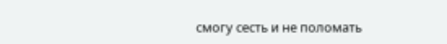смогу сесть и не поломать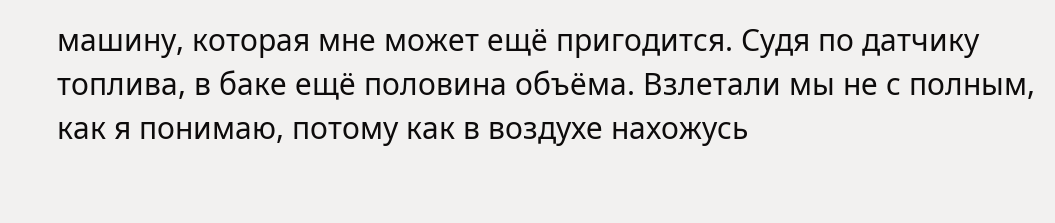машину, которая мне может ещё пригодится. Судя по датчику топлива, в баке ещё половина объёма. Взлетали мы не с полным, как я понимаю, потому как в воздухе нахожусь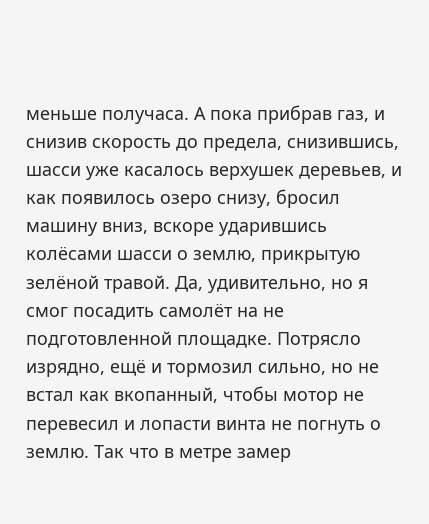меньше получаса. А пока прибрав газ, и снизив скорость до предела, снизившись, шасси уже касалось верхушек деревьев, и как появилось озеро снизу, бросил машину вниз, вскоре ударившись колёсами шасси о землю, прикрытую зелёной травой. Да, удивительно, но я смог посадить самолёт на не подготовленной площадке. Потрясло изрядно, ещё и тормозил сильно, но не встал как вкопанный, чтобы мотор не перевесил и лопасти винта не погнуть о землю. Так что в метре замер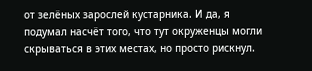от зелёных зарослей кустарника. И да, я подумал насчёт того, что тут окруженцы могли скрываться в этих местах, но просто рискнул.